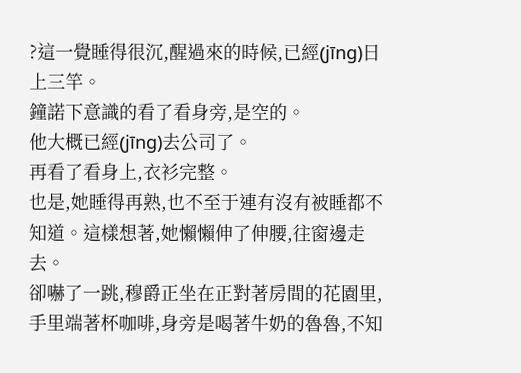?這一覺睡得很沉,醒過來的時候,已經(jīng)日上三竿。
鐘諾下意識的看了看身旁,是空的。
他大概已經(jīng)去公司了。
再看了看身上,衣衫完整。
也是,她睡得再熟,也不至于連有沒有被睡都不知道。這樣想著,她懶懶伸了伸腰,往窗邊走去。
卻嚇了一跳,穆爵正坐在正對著房間的花園里,手里端著杯咖啡,身旁是喝著牛奶的魯魯,不知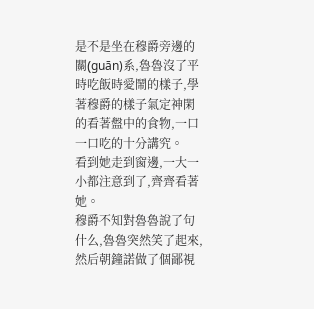是不是坐在穆爵旁邊的關(guān)系,魯魯沒了平時吃飯時愛鬧的樣子,學著穆爵的樣子氣定神閑的看著盤中的食物,一口一口吃的十分講究。
看到她走到窗邊,一大一小都注意到了,齊齊看著她。
穆爵不知對魯魯說了句什么,魯魯突然笑了起來,然后朝鐘諾做了個鄙視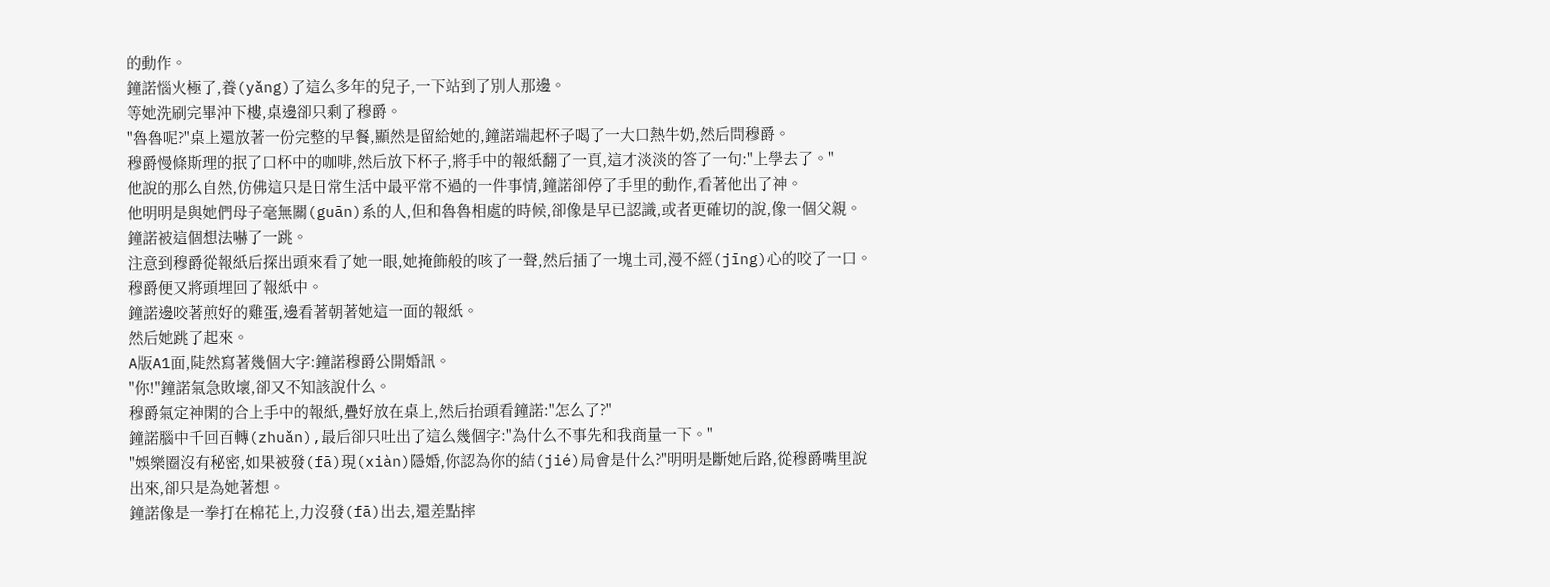的動作。
鐘諾惱火極了,養(yǎng)了這么多年的兒子,一下站到了別人那邊。
等她洗刷完畢沖下樓,桌邊卻只剩了穆爵。
"魯魯呢?"桌上還放著一份完整的早餐,顯然是留給她的,鐘諾端起杯子喝了一大口熱牛奶,然后問穆爵。
穆爵慢條斯理的抿了口杯中的咖啡,然后放下杯子,將手中的報紙翻了一頁,這才淡淡的答了一句:"上學去了。"
他說的那么自然,仿佛這只是日常生活中最平常不過的一件事情,鐘諾卻停了手里的動作,看著他出了神。
他明明是與她們母子毫無關(guān)系的人,但和魯魯相處的時候,卻像是早已認識,或者更確切的說,像一個父親。
鐘諾被這個想法嚇了一跳。
注意到穆爵從報紙后探出頭來看了她一眼,她掩飾般的咳了一聲,然后插了一塊土司,漫不經(jīng)心的咬了一口。
穆爵便又將頭埋回了報紙中。
鐘諾邊咬著煎好的雞蛋,邊看著朝著她這一面的報紙。
然后她跳了起來。
A版A1面,陡然寫著幾個大字:鐘諾穆爵公開婚訊。
"你!"鐘諾氣急敗壞,卻又不知該說什么。
穆爵氣定神閑的合上手中的報紙,疊好放在桌上,然后抬頭看鐘諾:"怎么了?"
鐘諾腦中千回百轉(zhuǎn),最后卻只吐出了這么幾個字:"為什么不事先和我商量一下。"
"娛樂圈沒有秘密,如果被發(fā)現(xiàn)隱婚,你認為你的結(jié)局會是什么?"明明是斷她后路,從穆爵嘴里說出來,卻只是為她著想。
鐘諾像是一拳打在棉花上,力沒發(fā)出去,還差點摔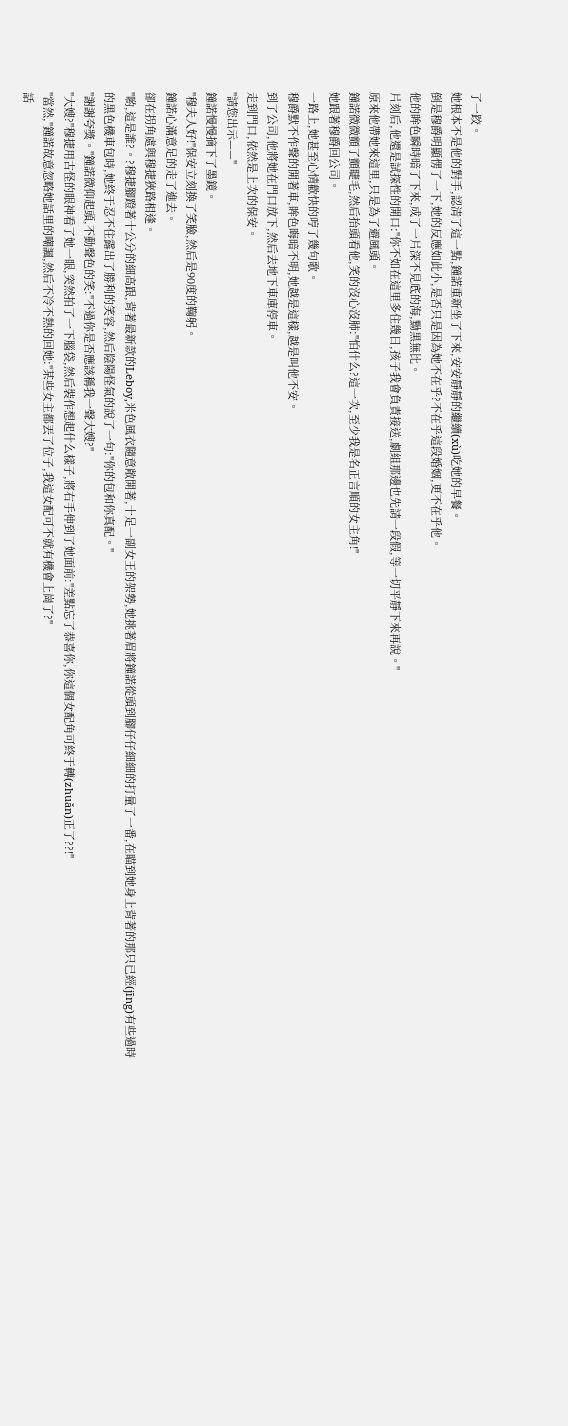了一跤。
她根本不是他的對手,認清了這一點,鐘諾重新坐了下來,安安靜靜的繼續(xù)吃她的早餐。
倒是穆爵明顯愣了一下,她的反應如此小,是否只是因為她不在乎?不在乎這段婚姻,更不在乎他。
他的眸色瞬時暗了下來,成了一片深不見底的海,黝黑無比。
片刻后,他還是試探性的開口:"你不如在這里多住幾日,孩子我會負責接送,劇組那邊也先請一段假,等一切平靜下來再說。"
原來他帶她來這里,只是為了避風頭。
鐘諾微微顫了顫睫毛,然后抬頭看他,笑的沒心沒肺:"怕什么?這一次,至少我是名正言順的女主角!"
她跟著穆爵回公司。
一路上,她甚至心情歡快的哼了幾句歌。
穆爵默不作聲的開著車,眸色晦暗不明,她越是這樣,越是叫他不安。
到了公司,他將她在門口放下,然后去地下車庫停車。
走到門口,依然是上次的保安。
"請您出示——"
鐘諾慢慢摘下了墨鏡。
"穆夫人好!"保安立刻換了笑臉,然后是90度的鞠躬。
鐘諾心滿意足的走了進去。
卻在拐角處與穆捷狹路相逢。
"喲,這是誰?。?穆捷腳蹬著十公分的細高跟,背著最新款的Leboy,米色風衣隨意敞開著,十足一副女王的架勢,她挑著眉將鐘諾從頭到腳仔仔細細的打量了一番,在瞄到她身上背著的那只已經(jīng)有些過時的黑色機車包時,她終于忍不住露出了勝利的笑容,然后陰陽怪氣的說了一句:"你的包和你真配。"
"謝謝夸獎。"鐘諾微仰起頭,不動聲色的笑:"不過你是否應該稱我一聲大嫂?"
"大嫂?"穆捷用古怪的眼神看了她一眼,突然拍了一下腦袋,然后裝作想起什么樣子,將右手伸到了她面前:"差點忘了恭喜你,你這個女配角可終于轉(zhuǎn)正了??!"
"當然,"鐘諾故意忽略她話里的嘲諷,然后不冷不熱的回她:"某些女主都丟了位子,我這女配可不就有機會上崗了?"
話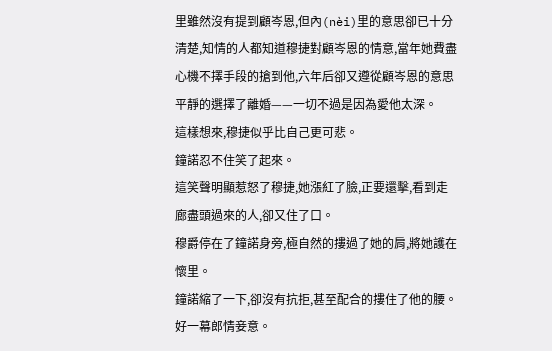里雖然沒有提到顧岑恩,但內(nèi)里的意思卻已十分清楚,知情的人都知道穆捷對顧岑恩的情意,當年她費盡心機不擇手段的搶到他,六年后卻又遵從顧岑恩的意思平靜的選擇了離婚——一切不過是因為愛他太深。
這樣想來,穆捷似乎比自己更可悲。
鐘諾忍不住笑了起來。
這笑聲明顯惹怒了穆捷,她漲紅了臉,正要還擊,看到走廊盡頭過來的人,卻又住了口。
穆爵停在了鐘諾身旁,極自然的摟過了她的肩,將她護在懷里。
鐘諾縮了一下,卻沒有抗拒,甚至配合的摟住了他的腰。
好一幕郎情妾意。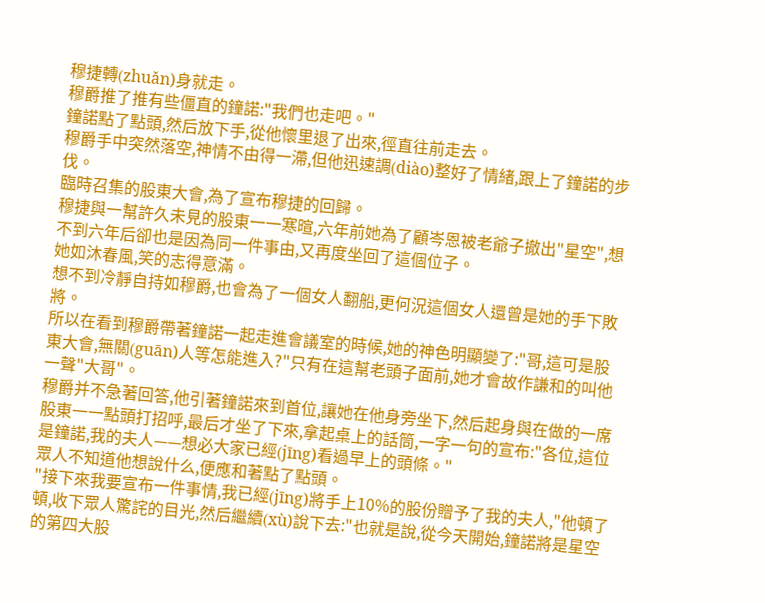穆捷轉(zhuǎn)身就走。
穆爵推了推有些僵直的鐘諾:"我們也走吧。"
鐘諾點了點頭,然后放下手,從他懷里退了出來,徑直往前走去。
穆爵手中突然落空,神情不由得一滯,但他迅速調(diào)整好了情緒,跟上了鐘諾的步伐。
臨時召集的股東大會,為了宣布穆捷的回歸。
穆捷與一幫許久未見的股東一一寒暄,六年前她為了顧岑恩被老爺子撤出"星空",想不到六年后卻也是因為同一件事由,又再度坐回了這個位子。
她如沐春風,笑的志得意滿。
想不到冷靜自持如穆爵,也會為了一個女人翻船,更何況這個女人還曾是她的手下敗將。
所以在看到穆爵帶著鐘諾一起走進會議室的時候,她的神色明顯變了:"哥,這可是股東大會,無關(guān)人等怎能進入?"只有在這幫老頭子面前,她才會故作謙和的叫他一聲"大哥"。
穆爵并不急著回答,他引著鐘諾來到首位,讓她在他身旁坐下,然后起身與在做的一席股東一一點頭打招呼,最后才坐了下來,拿起桌上的話筒,一字一句的宣布:"各位,這位是鐘諾,我的夫人——想必大家已經(jīng)看過早上的頭條。"
眾人不知道他想說什么,便應和著點了點頭。
"接下來我要宣布一件事情,我已經(jīng)將手上10%的股份贈予了我的夫人,"他頓了頓,收下眾人驚詫的目光,然后繼續(xù)說下去:"也就是說,從今天開始,鐘諾將是星空的第四大股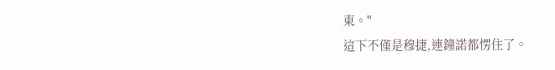東。"
這下不僅是穆捷,連鐘諾都愣住了。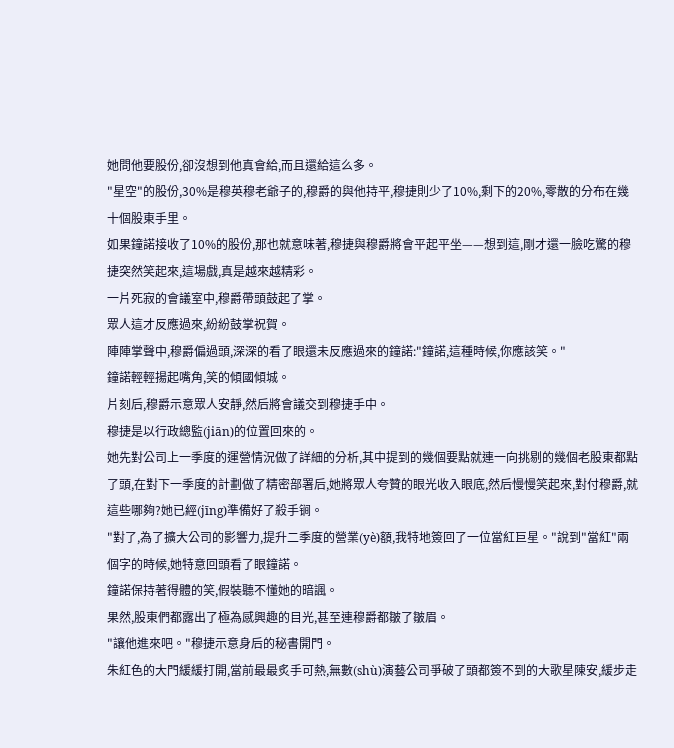她問他要股份,卻沒想到他真會給,而且還給這么多。
"星空"的股份,30%是穆英穆老爺子的,穆爵的與他持平,穆捷則少了10%,剩下的20%,零散的分布在幾十個股東手里。
如果鐘諾接收了10%的股份,那也就意味著,穆捷與穆爵將會平起平坐——想到這,剛才還一臉吃驚的穆捷突然笑起來,這場戲,真是越來越精彩。
一片死寂的會議室中,穆爵帶頭鼓起了掌。
眾人這才反應過來,紛紛鼓掌祝賀。
陣陣掌聲中,穆爵偏過頭,深深的看了眼還未反應過來的鐘諾:"鐘諾,這種時候,你應該笑。"
鐘諾輕輕揚起嘴角,笑的傾國傾城。
片刻后,穆爵示意眾人安靜,然后將會議交到穆捷手中。
穆捷是以行政總監(jiān)的位置回來的。
她先對公司上一季度的運營情況做了詳細的分析,其中提到的幾個要點就連一向挑剔的幾個老股東都點了頭,在對下一季度的計劃做了精密部署后,她將眾人夸贊的眼光收入眼底,然后慢慢笑起來,對付穆爵,就這些哪夠?她已經(jīng)準備好了殺手锏。
"對了,為了擴大公司的影響力,提升二季度的營業(yè)額,我特地簽回了一位當紅巨星。"說到"當紅"兩個字的時候,她特意回頭看了眼鐘諾。
鐘諾保持著得體的笑,假裝聽不懂她的暗諷。
果然,股東們都露出了極為感興趣的目光,甚至連穆爵都皺了皺眉。
"讓他進來吧。"穆捷示意身后的秘書開門。
朱紅色的大門緩緩打開,當前最最炙手可熱,無數(shù)演藝公司爭破了頭都簽不到的大歌星陳安,緩步走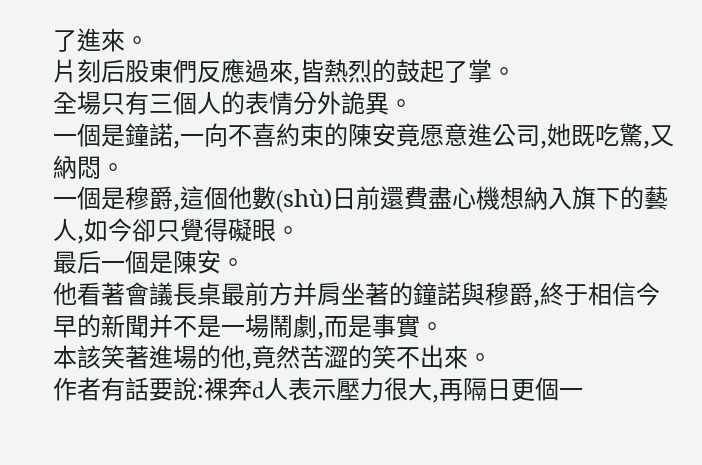了進來。
片刻后股東們反應過來,皆熱烈的鼓起了掌。
全場只有三個人的表情分外詭異。
一個是鐘諾,一向不喜約束的陳安竟愿意進公司,她既吃驚,又納悶。
一個是穆爵,這個他數(shù)日前還費盡心機想納入旗下的藝人,如今卻只覺得礙眼。
最后一個是陳安。
他看著會議長桌最前方并肩坐著的鐘諾與穆爵,終于相信今早的新聞并不是一場鬧劇,而是事實。
本該笑著進場的他,竟然苦澀的笑不出來。
作者有話要說:裸奔d人表示壓力很大,再隔日更個一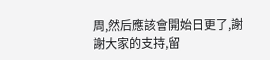周,然后應該會開始日更了,謝謝大家的支持,留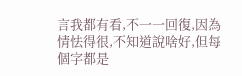言我都有看,不一一回復,因為情怯得很,不知道說啥好,但每個字都是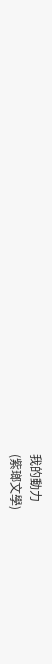我的動力
(紫瑯文學)